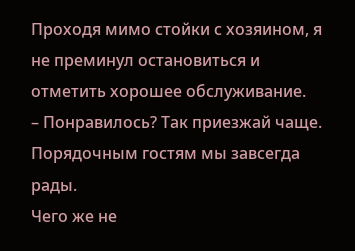Проходя мимо стойки с хозяином, я не преминул остановиться и отметить хорошее обслуживание.
– Понравилось? Так приезжай чаще. Порядочным гостям мы завсегда рады.
Чего же не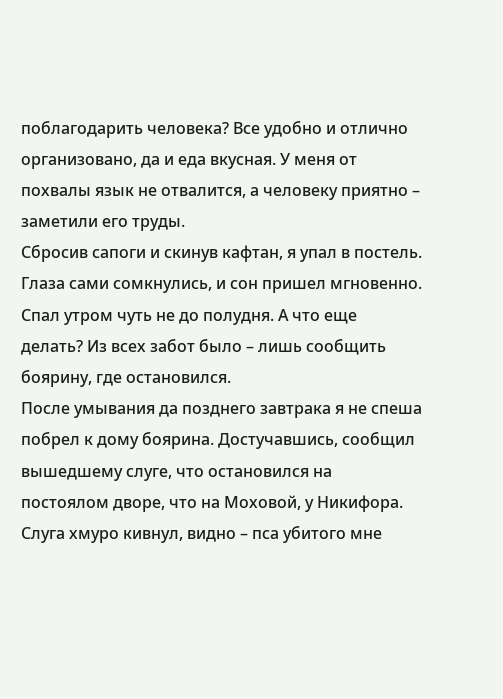поблагодарить человека? Все удобно и отлично организовано, да и еда вкусная. У меня от похвалы язык не отвалится, а человеку приятно – заметили его труды.
Сбросив сапоги и скинув кафтан, я упал в постель. Глаза сами сомкнулись, и сон пришел мгновенно.
Спал утром чуть не до полудня. А что еще делать? Из всех забот было – лишь сообщить боярину, где остановился.
После умывания да позднего завтрака я не спеша побрел к дому боярина. Достучавшись, сообщил вышедшему слуге, что остановился на постоялом дворе, что на Моховой, у Никифора. Слуга хмуро кивнул, видно – пса убитого мне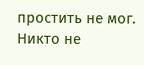простить не мог. Никто не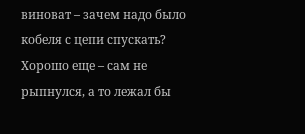виноват – зачем надо было кобеля с цепи спускать? Хорошо еще – сам не рыпнулся, а то лежал бы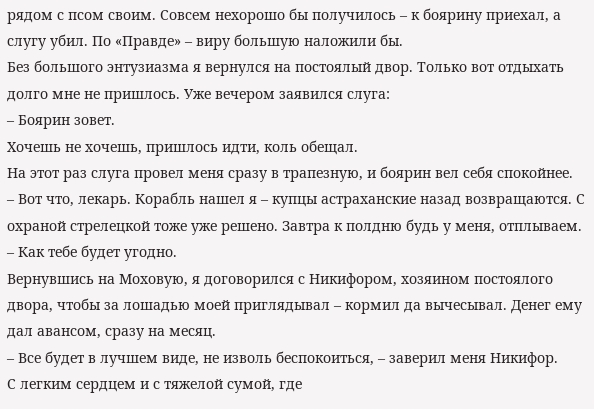рядом с псом своим. Совсем нехорошо бы получилось – к боярину приехал, а слугу убил. По «Правде» – виру большую наложили бы.
Без большого энтузиазма я вернулся на постоялый двор. Только вот отдыхать долго мне не пришлось. Уже вечером заявился слуга:
– Боярин зовет.
Хочешь не хочешь, пришлось идти, коль обещал.
На этот раз слуга провел меня сразу в трапезную, и боярин вел себя спокойнее.
– Вот что, лекарь. Корабль нашел я – купцы астраханские назад возвращаются. С охраной стрелецкой тоже уже решено. Завтра к полдню будь у меня, отплываем.
– Как тебе будет угодно.
Вернувшись на Моховую, я договорился с Никифором, хозяином постоялого двора, чтобы за лошадью моей приглядывал – кормил да вычесывал. Денег ему дал авансом, сразу на месяц.
– Все будет в лучшем виде, не изволь беспокоиться, – заверил меня Никифор.
С легким сердцем и с тяжелой сумой, где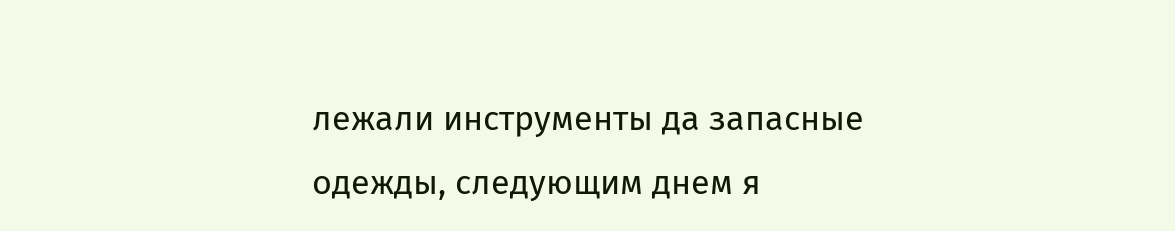лежали инструменты да запасные одежды, следующим днем я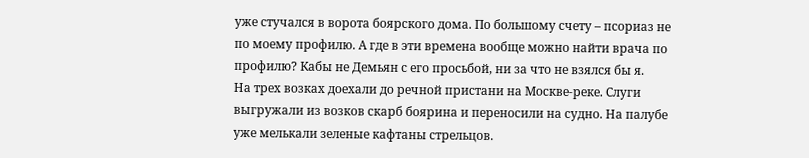уже стучался в ворота боярского дома. По большому счету – псориаз не по моему профилю. А где в эти времена вообще можно найти врача по профилю? Кабы не Демьян с его просьбой, ни за что не взялся бы я.
На трех возках доехали до речной пристани на Москве-реке. Слуги выгружали из возков скарб боярина и переносили на судно. На палубе уже мелькали зеленые кафтаны стрельцов.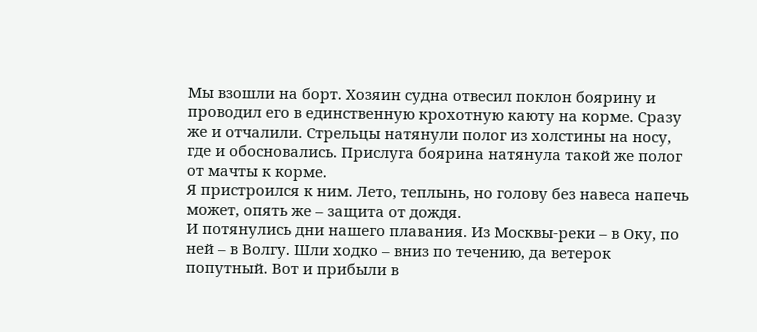Мы взошли на борт. Хозяин судна отвесил поклон боярину и проводил его в единственную крохотную каюту на корме. Сразу же и отчалили. Стрельцы натянули полог из холстины на носу, где и обосновались. Прислуга боярина натянула такой же полог от мачты к корме.
Я пристроился к ним. Лето, теплынь, но голову без навеса напечь может, опять же – защита от дождя.
И потянулись дни нашего плавания. Из Москвы-реки – в Оку, по ней – в Волгу. Шли ходко – вниз по течению, да ветерок попутный. Вот и прибыли в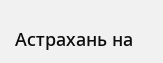Астрахань на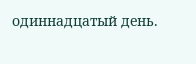одиннадцатый день.